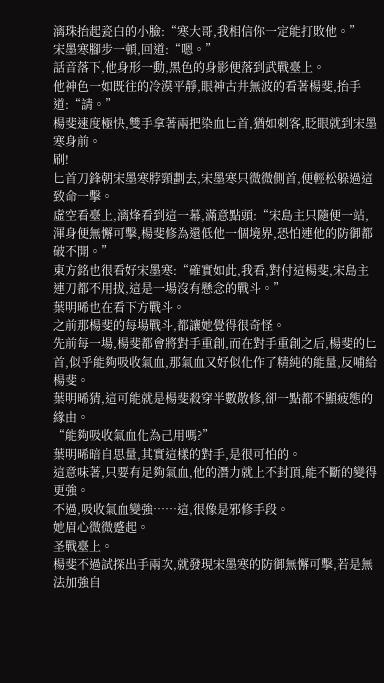漓珠抬起瓷白的小臉:“寒大哥,我相信你一定能打敗他。”
宋墨寒腳步一頓,回道:“嗯。”
話音落下,他身形一動,黑色的身影便落到武戰臺上。
他神色一如既往的冷漠平靜,眼神古井無波的看著楊斐,抬手道:“請。”
楊斐速度極快,雙手拿著兩把染血匕首,猶如刺客,眨眼就到宋墨寒身前。
刷!
匕首刀鋒朝宋墨寒脖頸劃去,宋墨寒只微微側首,便輕松躲過這致命一擊。
虛空看臺上,漓烽看到這一幕,滿意點頭:“宋島主只隨便一站,渾身便無懈可擊,楊斐修為還低他一個境界,恐怕連他的防御都破不開。”
東方銘也很看好宋墨寒:“確實如此,我看,對付這楊斐,宋島主連刀都不用拔,這是一場沒有懸念的戰斗。”
葉明晞也在看下方戰斗。
之前那楊斐的每場戰斗,都讓她覺得很奇怪。
先前每一場,楊斐都會將對手重創,而在對手重創之后,楊斐的匕首,似乎能夠吸收氣血,那氣血又好似化作了精純的能量,反哺給楊斐。
葉明晞猜,這可能就是楊斐殺穿半數散修,卻一點都不顯疲態的緣由。
“能夠吸收氣血化為己用嗎?”
葉明晞暗自思量,其實這樣的對手,是很可怕的。
這意味著,只要有足夠氣血,他的潛力就上不封頂,能不斷的變得更強。
不過,吸收氣血變強……這,很像是邪修手段。
她眉心微微蹙起。
圣戰臺上。
楊斐不過試探出手兩次,就發現宋墨寒的防御無懈可擊,若是無法加強自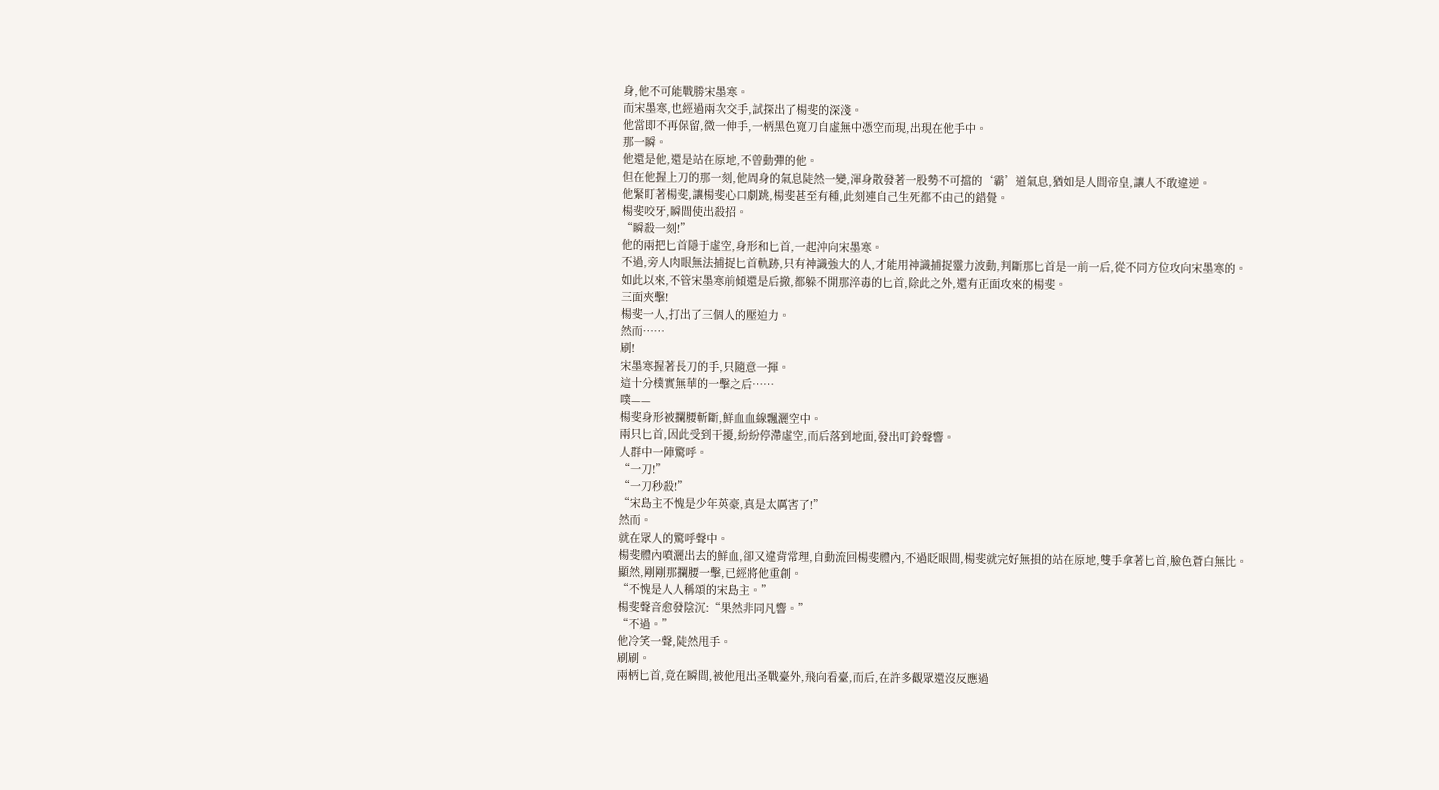身,他不可能戰勝宋墨寒。
而宋墨寒,也經過兩次交手,試探出了楊斐的深淺。
他當即不再保留,微一伸手,一柄黑色寬刀自虛無中憑空而現,出現在他手中。
那一瞬。
他還是他,還是站在原地,不曾動彈的他。
但在他握上刀的那一刻,他周身的氣息陡然一變,渾身散發著一股勢不可擋的‘霸’道氣息,猶如是人間帝皇,讓人不敢違逆。
他緊盯著楊斐,讓楊斐心口劇跳,楊斐甚至有種,此刻連自己生死都不由己的錯覺。
楊斐咬牙,瞬間使出殺招。
“瞬殺一刻!”
他的兩把匕首隱于虛空,身形和匕首,一起沖向宋墨寒。
不過,旁人肉眼無法捕捉匕首軌跡,只有神識強大的人,才能用神識捕捉靈力波動,判斷那匕首是一前一后,從不同方位攻向宋墨寒的。
如此以來,不管宋墨寒前傾還是后撤,都躲不開那淬毒的匕首,除此之外,還有正面攻來的楊斐。
三面夾擊!
楊斐一人,打出了三個人的壓迫力。
然而……
刷!
宋墨寒握著長刀的手,只隨意一揮。
這十分樸實無華的一擊之后……
噗——
楊斐身形被攔腰斬斷,鮮血血線飄灑空中。
兩只匕首,因此受到干擾,紛紛停滯虛空,而后落到地面,發出叮鈴聲響。
人群中一陣驚呼。
“一刀!”
“一刀秒殺!”
“宋島主不愧是少年英豪,真是太厲害了!”
然而。
就在眾人的驚呼聲中。
楊斐體內噴灑出去的鮮血,卻又違背常理,自動流回楊斐體內,不過眨眼間,楊斐就完好無損的站在原地,雙手拿著匕首,臉色蒼白無比。
顯然,剛剛那攔腰一擊,已經將他重創。
“不愧是人人稱頌的宋島主。”
楊斐聲音愈發陰沉:“果然非同凡響。”
“不過。”
他冷笑一聲,陡然甩手。
刷刷。
兩柄匕首,竟在瞬間,被他甩出圣戰臺外,飛向看臺,而后,在許多觀眾還沒反應過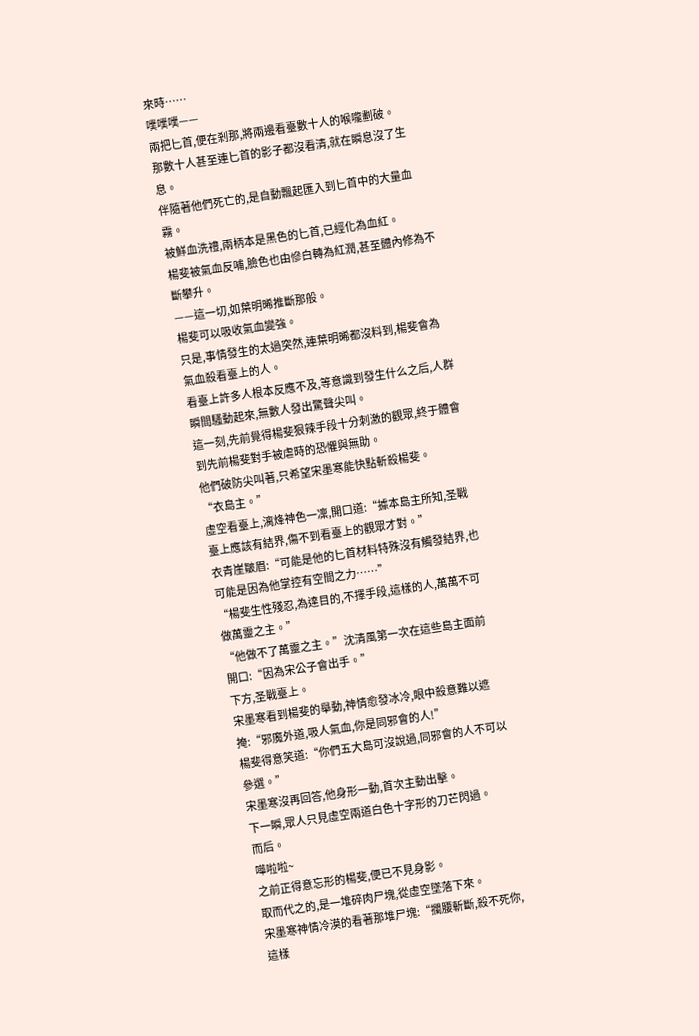來時……
噗噗噗——
兩把匕首,便在剎那,將兩邊看臺數十人的喉嚨劃破。
那數十人甚至連匕首的影子都沒看清,就在瞬息沒了生息。
伴隨著他們死亡的,是自動飄起匯入到匕首中的大量血霧。
被鮮血洗禮,兩柄本是黑色的匕首,已經化為血紅。
楊斐被氣血反哺,臉色也由慘白轉為紅潤,甚至體內修為不斷攀升。
——這一切,如葉明晞推斷那般。
楊斐可以吸收氣血變強。
只是,事情發生的太過突然,連葉明晞都沒料到,楊斐會為氣血殺看臺上的人。
看臺上許多人根本反應不及,等意識到發生什么之后,人群瞬間騷動起來,無數人發出驚聲尖叫。
這一刻,先前覺得楊斐狠辣手段十分刺激的觀眾,終于體會到先前楊斐對手被虐時的恐懼與無助。
他們破防尖叫著,只希望宋墨寒能快點斬殺楊斐。
“衣島主。”
虛空看臺上,漓烽神色一凜,開口道:“據本島主所知,圣戰臺上應該有結界,傷不到看臺上的觀眾才對。”
衣青崖皺眉:“可能是他的匕首材料特殊沒有觸發結界,也可能是因為他掌控有空間之力……”
“楊斐生性殘忍,為達目的,不擇手段,這樣的人,萬萬不可做萬靈之主。”
“他做不了萬靈之主。”沈清風第一次在這些島主面前開口:“因為宋公子會出手。”
下方,圣戰臺上。
宋墨寒看到楊斐的舉動,神情愈發冰冷,眼中殺意難以遮掩:“邪魔外道,吸人氣血,你是同邪會的人!”
楊斐得意笑道:“你們五大島可沒說過,同邪會的人不可以參選。”
宋墨寒沒再回答,他身形一動,首次主動出擊。
下一瞬,眾人只見虛空兩道白色十字形的刀芒閃過。
而后。
嘩啦啦~
之前正得意忘形的楊斐,便已不見身影。
取而代之的,是一堆碎肉尸塊,從虛空墜落下來。
宋墨寒神情冷漠的看著那堆尸塊:“攔腰斬斷,殺不死你,這樣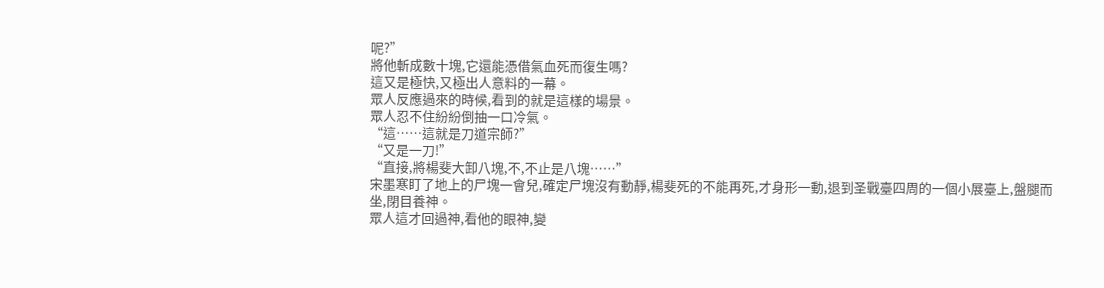呢?”
將他斬成數十塊,它還能憑借氣血死而復生嗎?
這又是極快,又極出人意料的一幕。
眾人反應過來的時候,看到的就是這樣的場景。
眾人忍不住紛紛倒抽一口冷氣。
“這……這就是刀道宗師?”
“又是一刀!”
“直接,將楊斐大卸八塊,不,不止是八塊……”
宋墨寒盯了地上的尸塊一會兒,確定尸塊沒有動靜,楊斐死的不能再死,才身形一動,退到圣戰臺四周的一個小展臺上,盤腿而坐,閉目養神。
眾人這才回過神,看他的眼神,變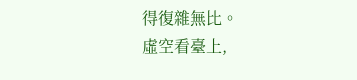得復雜無比。
虛空看臺上,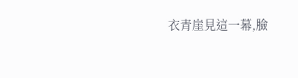衣青崖見這一幕,臉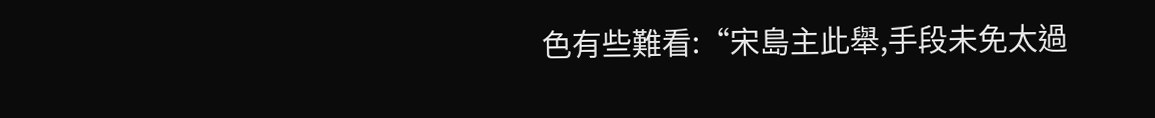色有些難看:“宋島主此舉,手段未免太過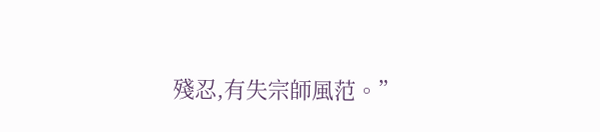殘忍,有失宗師風范。”